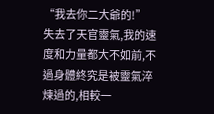“我去你二大爺的!”
失去了天官靈氣,我的速度和力量都大不如前,不過身體終究是被靈氣淬煉過的,相較一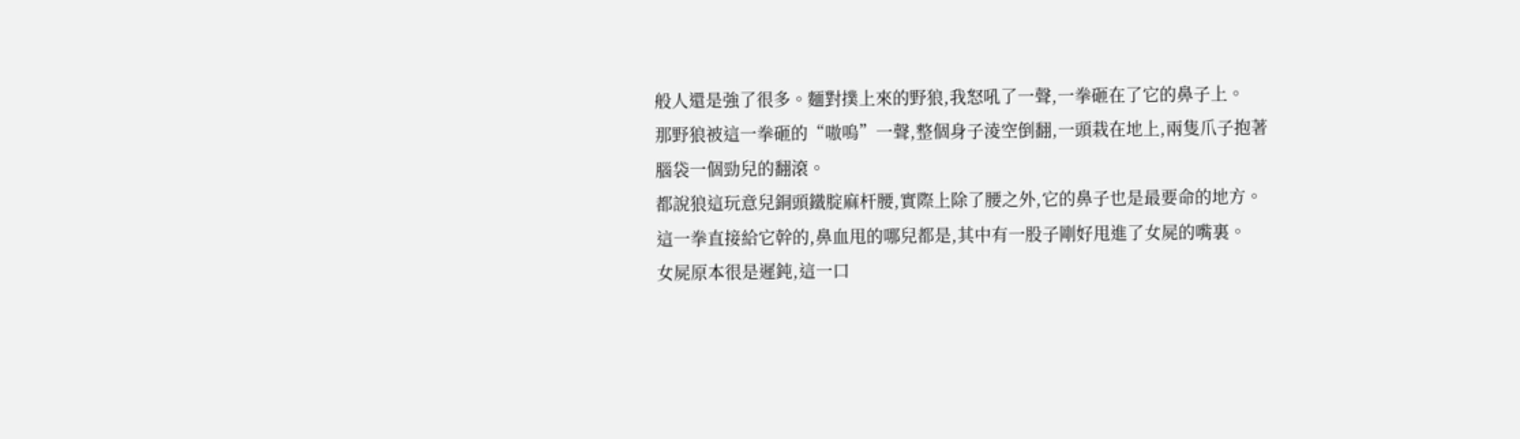般人還是強了很多。麵對撲上來的野狼,我怒吼了一聲,一拳砸在了它的鼻子上。
那野狼被這一拳砸的“嗷嗚”一聲,整個身子淩空倒翻,一頭栽在地上,兩隻爪子抱著腦袋一個勁兒的翻滾。
都說狼這玩意兒銅頭鐵腚麻杆腰,實際上除了腰之外,它的鼻子也是最要命的地方。這一拳直接給它幹的,鼻血甩的哪兒都是,其中有一股子剛好甩進了女屍的嘴裏。
女屍原本很是遲鈍,這一口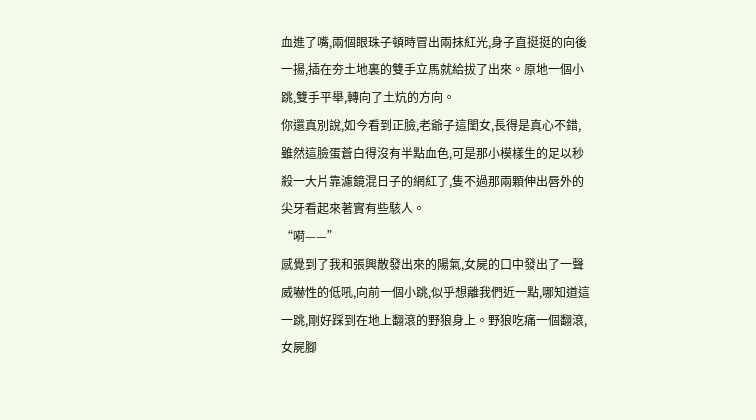血進了嘴,兩個眼珠子頓時冒出兩抹紅光,身子直挺挺的向後一揚,插在夯土地裏的雙手立馬就給拔了出來。原地一個小跳,雙手平舉,轉向了土炕的方向。
你還真別說,如今看到正臉,老爺子這閨女,長得是真心不錯,雖然這臉蛋蒼白得沒有半點血色,可是那小模樣生的足以秒殺一大片靠濾鏡混日子的網紅了,隻不過那兩顆伸出唇外的尖牙看起來著實有些駭人。
“嗬——”
感覺到了我和張興散發出來的陽氣,女屍的口中發出了一聲威嚇性的低吼,向前一個小跳,似乎想離我們近一點,哪知道這一跳,剛好踩到在地上翻滾的野狼身上。野狼吃痛一個翻滾,女屍腳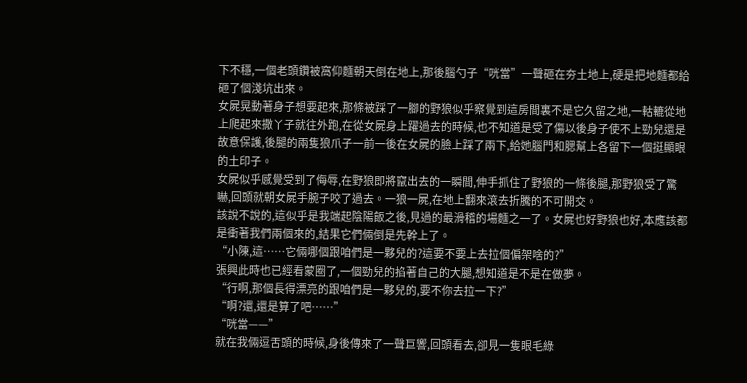下不穩,一個老頭鑽被窩仰麵朝天倒在地上,那後腦勺子“咣當”一聲砸在夯土地上,硬是把地麵都給砸了個淺坑出來。
女屍晃動著身子想要起來,那條被踩了一腳的野狼似乎察覺到這房間裏不是它久留之地,一軲轆從地上爬起來撒丫子就往外跑,在從女屍身上躍過去的時候,也不知道是受了傷以後身子使不上勁兒還是故意保護,後腿的兩隻狼爪子一前一後在女屍的臉上踩了兩下,給她腦門和腮幫上各留下一個挺顯眼的土印子。
女屍似乎感覺受到了侮辱,在野狼即將竄出去的一瞬間,伸手抓住了野狼的一條後腿,那野狼受了驚嚇,回頭就朝女屍手腕子咬了過去。一狼一屍,在地上翻來滾去折騰的不可開交。
該說不說的,這似乎是我端起陰陽飯之後,見過的最滑稽的場麵之一了。女屍也好野狼也好,本應該都是衝著我們兩個來的,結果它們倆倒是先幹上了。
“小陳,這……它倆哪個跟咱們是一夥兒的?這要不要上去拉個偏架啥的?”
張興此時也已經看蒙圈了,一個勁兒的掐著自己的大腿,想知道是不是在做夢。
“行啊,那個長得漂亮的跟咱們是一夥兒的,要不你去拉一下?”
“啊?還,還是算了吧……”
“咣當——”
就在我倆逗舌頭的時候,身後傳來了一聲巨響,回頭看去,卻見一隻眼毛綠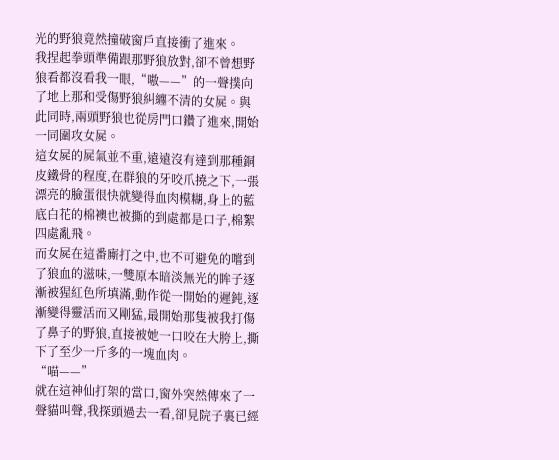光的野狼竟然撞破窗戶直接衝了進來。
我捏起拳頭準備跟那野狼放對,卻不曾想野狼看都沒看我一眼,“嗷——”的一聲撲向了地上那和受傷野狼糾纏不清的女屍。與此同時,兩頭野狼也從房門口鑽了進來,開始一同圍攻女屍。
這女屍的屍氣並不重,遠遠沒有達到那種銅皮鐵骨的程度,在群狼的牙咬爪撓之下,一張漂亮的臉蛋很快就變得血肉模糊,身上的藍底白花的棉襖也被撕的到處都是口子,棉絮四處亂飛。
而女屍在這番廝打之中,也不可避免的嚐到了狼血的滋味,一雙原本暗淡無光的眸子逐漸被猩紅色所填滿,動作從一開始的遲鈍,逐漸變得靈活而又剛猛,最開始那隻被我打傷了鼻子的野狼,直接被她一口咬在大胯上,撕下了至少一斤多的一塊血肉。
“喵——”
就在這神仙打架的當口,窗外突然傳來了一聲貓叫聲,我探頭過去一看,卻見院子裏已經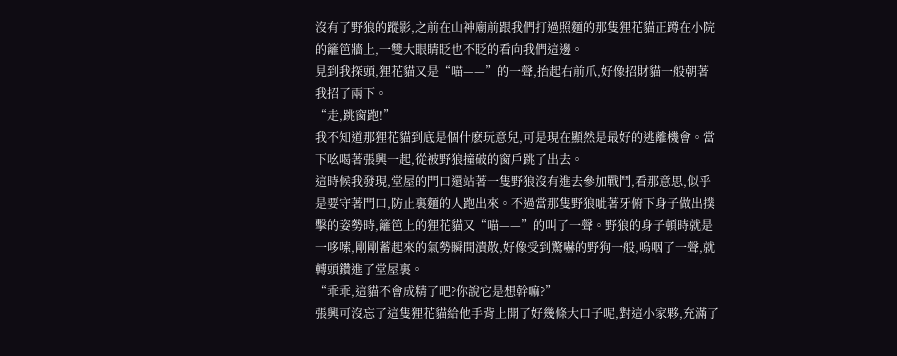沒有了野狼的蹤影,之前在山神廟前跟我們打過照麵的那隻狸花貓正蹲在小院的籬笆牆上,一雙大眼睛眨也不眨的看向我們這邊。
見到我探頭,狸花貓又是“喵——”的一聲,抬起右前爪,好像招財貓一般朝著我招了兩下。
“走,跳窗跑!”
我不知道那狸花貓到底是個什麽玩意兒,可是現在顯然是最好的逃離機會。當下吆喝著張興一起,從被野狼撞破的窗戶跳了出去。
這時候我發現,堂屋的門口還站著一隻野狼沒有進去參加戰鬥,看那意思,似乎是要守著門口,防止裏麵的人跑出來。不過當那隻野狼呲著牙俯下身子做出撲擊的姿勢時,籬笆上的狸花貓又“喵——”的叫了一聲。野狼的身子頓時就是一哆嗦,剛剛蓄起來的氣勢瞬間潰散,好像受到驚嚇的野狗一般,嗚咽了一聲,就轉頭鑽進了堂屋裏。
“乖乖,這貓不會成精了吧?你說它是想幹嘛?”
張興可沒忘了這隻狸花貓給他手背上開了好幾條大口子呢,對這小家夥,充滿了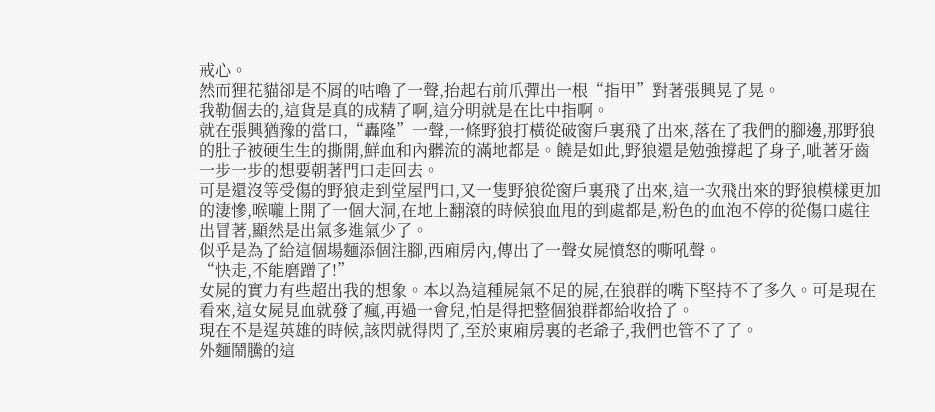戒心。
然而狸花貓卻是不屑的咕嚕了一聲,抬起右前爪彈出一根“指甲”對著張興晃了晃。
我勒個去的,這貨是真的成精了啊,這分明就是在比中指啊。
就在張興猶豫的當口,“轟隆”一聲,一條野狼打橫從破窗戶裏飛了出來,落在了我們的腳邊,那野狼的肚子被硬生生的撕開,鮮血和內髒流的滿地都是。饒是如此,野狼還是勉強撐起了身子,呲著牙齒一步一步的想要朝著門口走回去。
可是還沒等受傷的野狼走到堂屋門口,又一隻野狼從窗戶裏飛了出來,這一次飛出來的野狼模樣更加的淒慘,喉嚨上開了一個大洞,在地上翻滾的時候狼血甩的到處都是,粉色的血泡不停的從傷口處往出冒著,顯然是出氣多進氣少了。
似乎是為了給這個場麵添個注腳,西廂房內,傳出了一聲女屍憤怒的嘶吼聲。
“快走,不能磨蹭了!”
女屍的實力有些超出我的想象。本以為這種屍氣不足的屍,在狼群的嘴下堅持不了多久。可是現在看來,這女屍見血就發了瘋,再過一會兒,怕是得把整個狼群都給收拾了。
現在不是逞英雄的時候,該閃就得閃了,至於東廂房裏的老爺子,我們也管不了了。
外麵鬧騰的這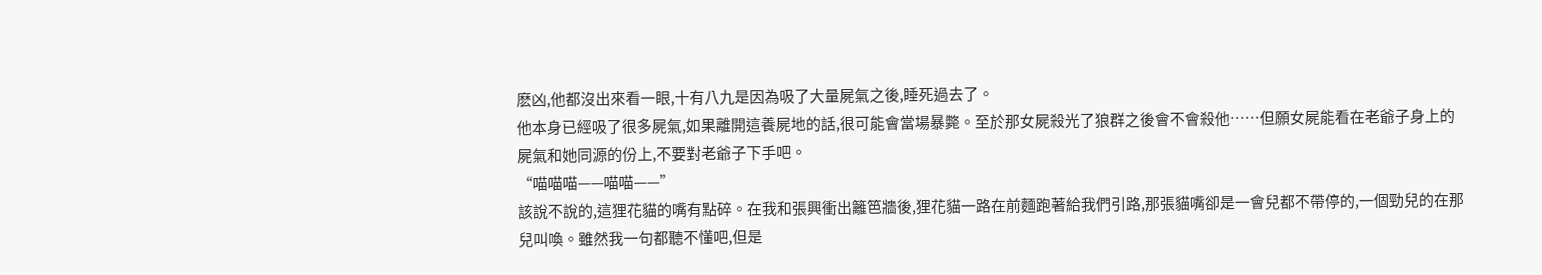麽凶,他都沒出來看一眼,十有八九是因為吸了大量屍氣之後,睡死過去了。
他本身已經吸了很多屍氣,如果離開這養屍地的話,很可能會當場暴斃。至於那女屍殺光了狼群之後會不會殺他……但願女屍能看在老爺子身上的屍氣和她同源的份上,不要對老爺子下手吧。
“喵喵喵——喵喵——”
該說不說的,這狸花貓的嘴有點碎。在我和張興衝出籬笆牆後,狸花貓一路在前麵跑著給我們引路,那張貓嘴卻是一會兒都不帶停的,一個勁兒的在那兒叫喚。雖然我一句都聽不懂吧,但是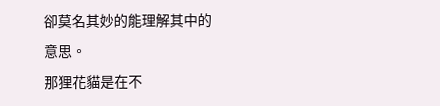卻莫名其妙的能理解其中的意思。
那狸花貓是在不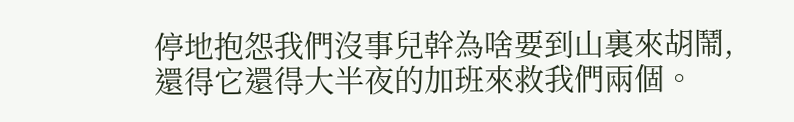停地抱怨我們沒事兒幹為啥要到山裏來胡鬧,還得它還得大半夜的加班來救我們兩個。